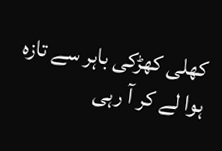کھلی کھڑکی باہر سے تازہ ہوا لے کر آ رہی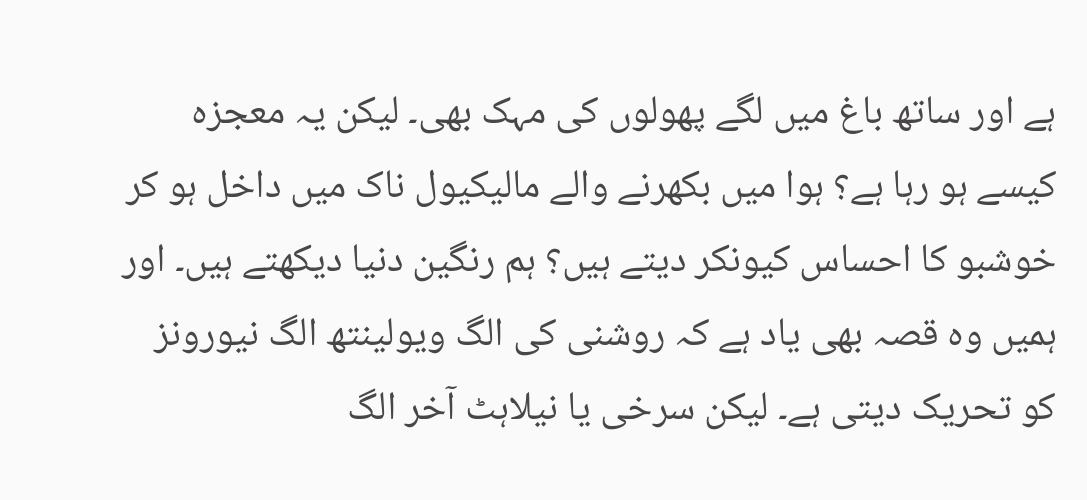ہے اور ساتھ باغ میں لگے پھولوں کی مہک بھی۔ لیکن یہ معجزہ کیسے ہو رہا ہے؟ ہوا میں بکھرنے والے مالیکیول ناک میں داخل ہو کر خوشبو کا احساس کیونکر دیتے ہیں؟ ہم رنگین دنیا دیکھتے ہیں۔ اور ہمیں وہ قصہ بھی یاد ہے کہ روشنی کی الگ ویولینتھ الگ نیورونز کو تحریک دیتی ہے۔ لیکن سرخی یا نیلاہٹ آخر الگ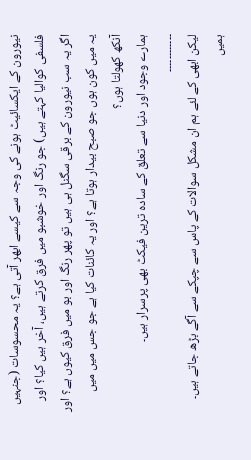نیورون کے ایکسائیٹ ہونے کی وجہ سے کیسے ابھر آتی ہے؟ یہ محسوسات (جنہیں فلسفی کوالیا کہتے ہیں) جو رنگ اور خوشبو میں فرق کرتے ہیں، آخر ہیں کیا؟ اور اگر یہ سب نیورون کے برقی سگنل ہی ہیں تو پھر رنگ اور بو میں فرق کیوں ہے؟ اور یہ میں کون ہوں جو صبح بیدار ہوتا ہے؟ اور یہ کائنات کیا ہے جو جس میں میں آنکھ کھولتا ہوں؟
ہمارے وجود اور دنیا سے تعلق کے سادہ ترین فیکٹ بھی پرسرار ہیں۔
۔۔۔۔۔۔۔۔۔۔۔۔
لیکن ابھی کے لئے ہم ان مشکل سوالات کے پاس سے چپکے سے آگے بڑھ جاتے ہیں۔ ہمیں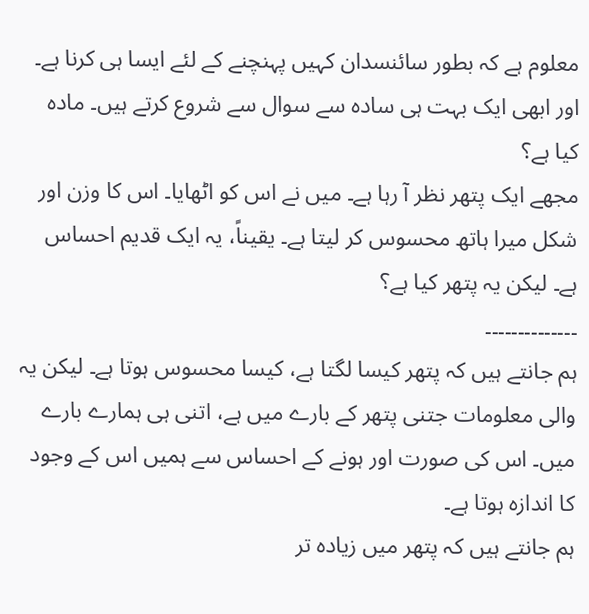معلوم ہے کہ بطور سائنسدان کہیں پہنچنے کے لئے ایسا ہی کرنا ہے۔ اور ابھی ایک بہت ہی سادہ سے سوال سے شروع کرتے ہیں۔ مادہ کیا ہے؟
مجھے ایک پتھر نظر آ رہا ہے۔ میں نے اس کو اٹھایا۔ اس کا وزن اور شکل میرا ہاتھ محسوس کر لیتا ہے۔ یقیناً، یہ ایک قدیم احساس ہے۔ لیکن یہ پتھر کیا ہے؟
۔۔۔۔۔۔۔۔۔۔۔۔۔۔
ہم جانتے ہیں کہ پتھر کیسا لگتا ہے، کیسا محسوس ہوتا ہے۔ لیکن یہ والی معلومات جتنی پتھر کے بارے میں ہے، اتنی ہی ہمارے بارے میں۔ اس کی صورت اور ہونے کے احساس سے ہمیں اس کے وجود کا اندازہ ہوتا ہے۔
ہم جانتے ہیں کہ پتھر میں زیادہ تر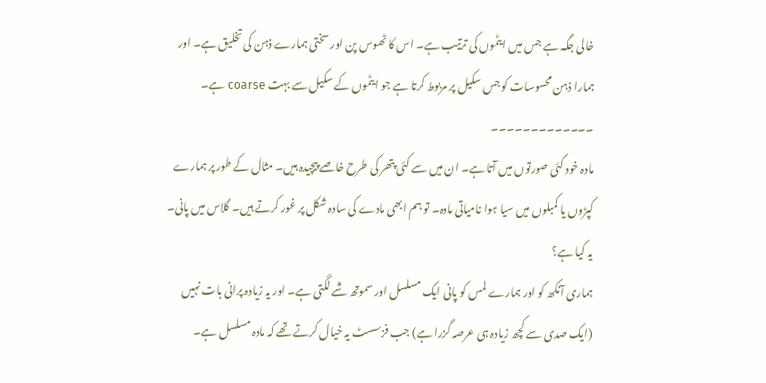خالی جگہ ہے جس میں ایٹموں کی ترتیب ہے۔ اس کا ٹھوس پن اور سختی ہمارے ذہن کی تخلیق ہے۔ اور ہمارا ذہن محسوسات کو جس سکیل پر مربوط کرتا ہے جو ایٹموں کے سکیل سے بہت coarse ہے۔
۔۔۔۔۔۔۔۔۔۔۔۔۔
مادہ خود کئی صورتوں میں آتا ہے۔ ان میں سے کئی پتھر کی طرح خاصے پیچیدہ ہیں۔ مثال کے طور پر ہمارے کپڑوں یا کمبلوں میں سیا ہوا نامیاتی مادہ۔ تو ہم ابھی مادے کی سادہ شکل پر غور کرتے ہیں۔ گلاس میں پانی۔ یہ کیا ہے؟
ہماری آنکھ کو اور ہمارے لمس کو پانی ایک مسلسل اور سموتھ شے لگتی ہے۔ اور یہ زیادہ پرانی بات نہیں (ایک صدی سے کچھ زیادہ ہی عرصہ گزرا ہے) جب فزسسٹ یہ خیال کرتے تھے کہ مادہ مسلسل ہے۔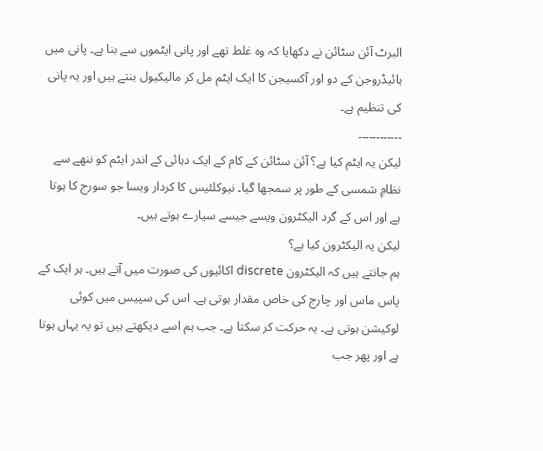البرٹ آئن سٹائن نے دکھایا کہ وہ غلط تھے اور پانی ایٹموں سے بنا ہے۔ پانی میں ہائیڈروجن کے دو اور آکسیجن کا ایک ایٹم مل کر مالیکیول بنتے ہیں اور یہ پانی کی تنظیم ہے۔
۔۔۔۔۔۔۔۔۔۔۔۔
لیکن یہ ایٹم کیا ہے؟ آئن سٹائن کے کام کے ایک دہائی کے اندر ایٹم کو ننھے سے نظامِ شمسی کے طور پر سمجھا گیا۔ نیوکلئیس کا کردار ویسا جو سورج کا ہوتا ہے اور اس کے گرد الیکٹرون ویسے جیسے سیارے ہوتے ہیں۔
لیکن یہ الیکٹرون کیا ہے؟
ہم جانتے ہیں کہ الیکٹرون discrete اکائیوں کی صورت میں آتے ہیں۔ ہر ایک کے پاس ماس اور چارج کی خاص مقدار ہوتی ہے۔ اس کی سپیس میں کوئی لوکیشن ہوتی ہے۔ یہ حرکت کر سکتا ہے۔ جب ہم اسے دیکھتے ہیں تو یہ یہاں ہوتا ہے اور پھر جب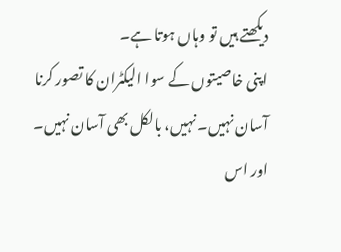دیکھتے ہیں تو وہاں ہوتا ہے۔
اپنی خاصیتوں کے سوا الیکٹران کا تصور کرنا آسان نہیں۔ نہیں، بالکل بھی آسان نہیں۔
اور اس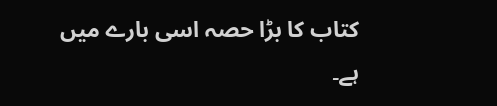کتاب کا بڑا حصہ اسی بارے میں ہے۔